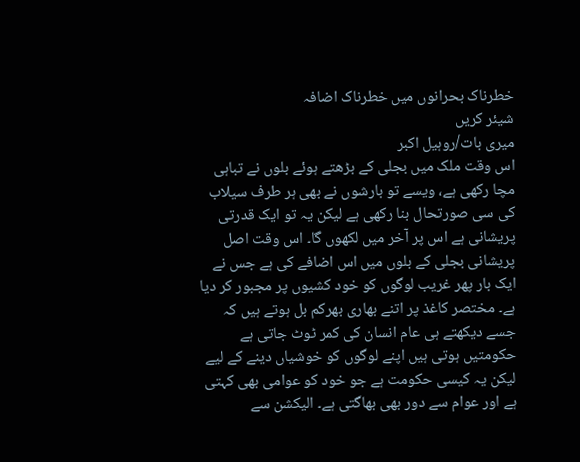خطرناک بحرانوں میں خطرناک اضافہ
شیئر کریں
میری بات/روہیل اکبر
اس وقت ملک میں بجلی کے بڑھتے ہوئے بلوں نے تباہی مچا رکھی ہے، ویسے تو بارشوں نے بھی ہر طرف سیلاب کی سی صورتحال بنا رکھی ہے لیکن یہ تو ایک قدرتی پریشانی ہے اس پر آخر میں لکھوں گا۔ اس وقت اصل پریشانی بجلی کے بلوں میں اس اضافے کی ہے جس نے ایک بار پھر غریب لوگوں کو خود کشیوں پر مجبور کر دیا ہے۔ مختصر کاغذ پر اتنے بھاری بھرکم بل ہوتے ہیں کہ جسے دیکھتے ہی عام انسان کی کمر ٹوٹ جاتی ہے حکومتیں ہوتی ہیں اپنے لوگوں کو خوشیاں دینے کے لیے لیکن یہ کیسی حکومت ہے جو خود کو عوامی بھی کہتی ہے اور عوام سے دور بھی بھاگتی ہے۔ الیکشن سے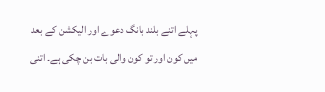پہلے اتنے بلند بانگ دعوے اور الیکشن کے بعد میں کون اور تو کون والی بات بن چکی ہے۔ اتنی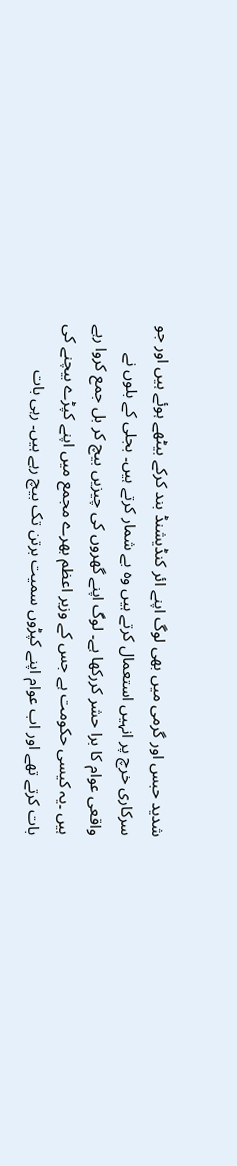شدید حبس اور گرمی میں بھی لوگ اپنے ائر کنڈیشنڈ بند کرکے بیٹھے ہوئے ہیں اور جو سرکاری خرچ پر انہیں استعمال کرتے ہیں وہ بے شمار کرتے ہیں۔ بجلی کے بلوں نے واقعی عوام کا برا حشر کررکھا ہے۔ لوگ اپنے گھروں کی چیزیں بیچ کر بل جمع کروا رہے ہیں ۔یہ کیسی حکومت ہے جس کے وزیر اعظم بھرے مجمع میں اپنے کپڑے بیچنے کی بات کرتے تھے اور اب عوام اپنے کپڑوں سمیت برتن تک بیچ رہے ہیں۔ رہی بات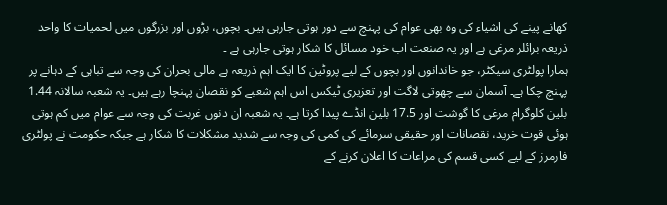کھانے پینے کی اشیاء کی وہ بھی عوام کی پہنچ سے دور ہوتی جارہی ہیں۔ بچوں، بڑوں اور بزرگوں میں لحمیات کا واحد ذریعہ برائلر مرغی ہے اور یہ صنعت اب خود مسائل کا شکار ہوتی جارہی ہے ۔
ہمارا پولٹری سیکٹر، جو خاندانوں اور بچوں کے لیے پروٹین کا ایک اہم ذریعہ ہے مالی بحران کی وجہ سے تباہی کے دہانے پر پہنچ چکا ہے۔ آسمان سے چھوتی لاگت اور تعزیری ٹیکس اس اہم شعبے کو نقصان پہنچا رہے ہیں۔ یہ شعبہ سالانہ 1.44 بلین کلوگرام مرغی کا گوشت اور 17.5 بلین انڈے پیدا کرتا ہے۔ یہ شعبہ ان دنوں غربت کی وجہ سے عوام میں کم ہوتی ہوئی قوت خرید، نقصانات اور حقیقی سرمائے کی کمی کی وجہ سے شدید مشکلات کا شکار ہے جبکہ حکومت نے پولٹری فارمرز کے لیے کسی قسم کی مراعات کا اعلان کرنے کے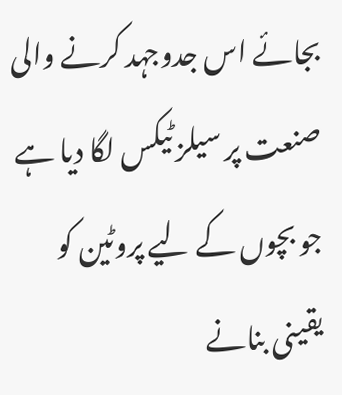بجائے اس جدوجہد کرنے والی صنعت پر سیلز ٹیکس لگا دیا ہے جو بچوں کے لیے پروٹین کو یقینی بنانے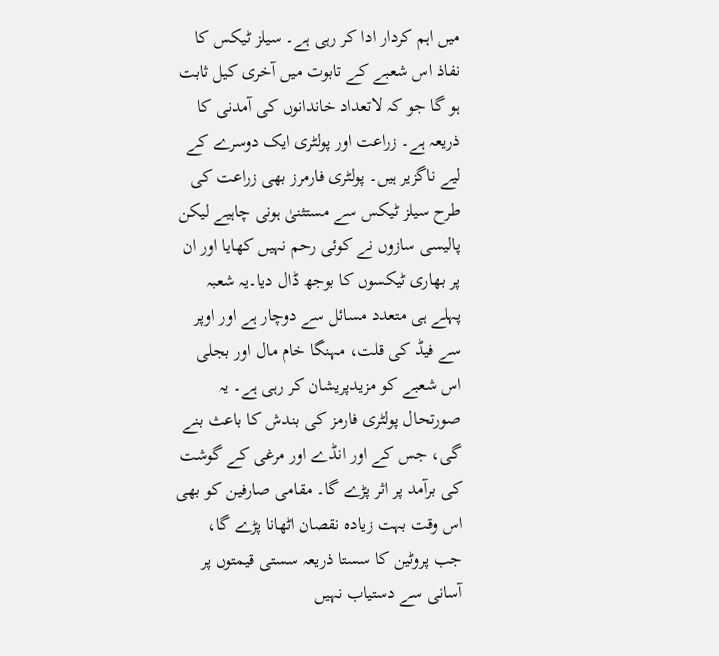میں اہم کردار ادا کر رہی ہے۔ سیلز ٹیکس کا نفاذ اس شعبے کے تابوت میں آخری کیل ثابت ہو گا جو کہ لاتعداد خاندانوں کی آمدنی کا ذریعہ ہے۔ زراعت اور پولٹری ایک دوسرے کے لیے ناگزیر ہیں۔ پولٹری فارمرز بھی زراعت کی طرح سیلز ٹیکس سے مستثنیٰ ہونی چاہیے لیکن پالیسی سازوں نے کوئی رحم نہیں کھایا اور ان پر بھاری ٹیکسوں کا بوجھ ڈال دیا۔یہ شعبہ پہلے ہی متعدد مسائل سے دوچار ہے اور اوپر سے فیڈ کی قلت، مہنگا خام مال اور بجلی اس شعبے کو مزیدپریشان کر رہی ہے۔ یہ صورتحال پولٹری فارمز کی بندش کا باعث بنے گی، جس کے اور انڈے اور مرغی کے گوشت کی برآمد پر اثر پڑے گا۔ مقامی صارفین کو بھی اس وقت بہت زیادہ نقصان اٹھانا پڑے گا، جب پروٹین کا سستا ذریعہ سستی قیمتوں پر آسانی سے دستیاب نہیں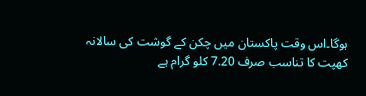ہوگا۔اس وقت پاکستان میں چکن کے گوشت کی سالانہ کھپت کا تناسب صرف 7.20 کلو گرام ہے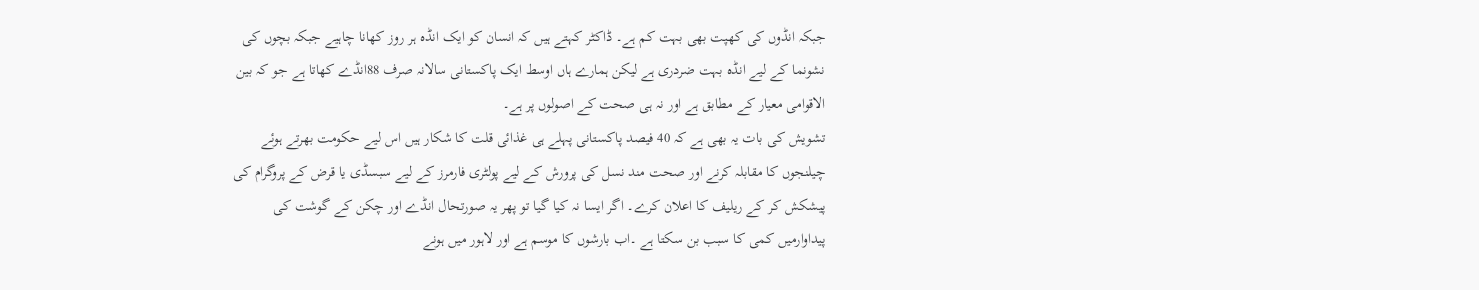جبکہ انڈوں کی کھپت بھی بہت کم ہے۔ ڈاکٹر کہتے ہیں کہ انسان کو ایک انڈہ ہر روز کھانا چاہیے جبکہ بچوں کی نشونما کے لیے انڈہ بہت ضردری ہے لیکن ہمارے ہاں اوسط ایک پاکستانی سالانہ صرف 88انڈے کھاتا ہے جو کہ بین الاقوامی معیار کے مطابق ہے اور نہ ہی صحت کے اصولوں پر ہے۔
تشویش کی بات یہ بھی ہے کہ 40 فیصد پاکستانی پہلے ہی غذائی قلت کا شکار ہیں اس لیے حکومت بھرتے ہوئے چیلنجوں کا مقابلہ کرنے اور صحت مند نسل کی پرورش کے لیے پولٹری فارمرز کے لیے سبسڈی یا قرض کے پروگرام کی پیشکش کر کے ریلیف کا اعلان کرے۔ اگر ایسا نہ کیا گیا تو پھر یہ صورتحال انڈے اور چکن کے گوشت کی پیداوارمیں کمی کا سبب بن سکتا ہے ۔اب بارشوں کا موسم ہے اور لاہور میں ہونے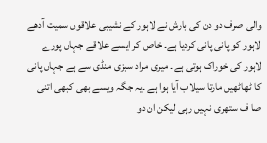والی صرف دو دن کی بارش نے لاہور کے نشیبی علاقوں سمیت آدھے لاہور کو پانی پانی کردیا ہے۔ خاص کر ایسے علاقے جہاں پورے لاہور کی خوراک ہوتی ہے۔ میری مراد سبزی منڈی سے ہے جہاں پانی کا ٹھاٹھیں مارتا سیلاب آیا ہوا ہے ۔یہ جگہ ویسے بھی کبھی اتنی صا ف ستھری نہیں رہی لیکن ان دو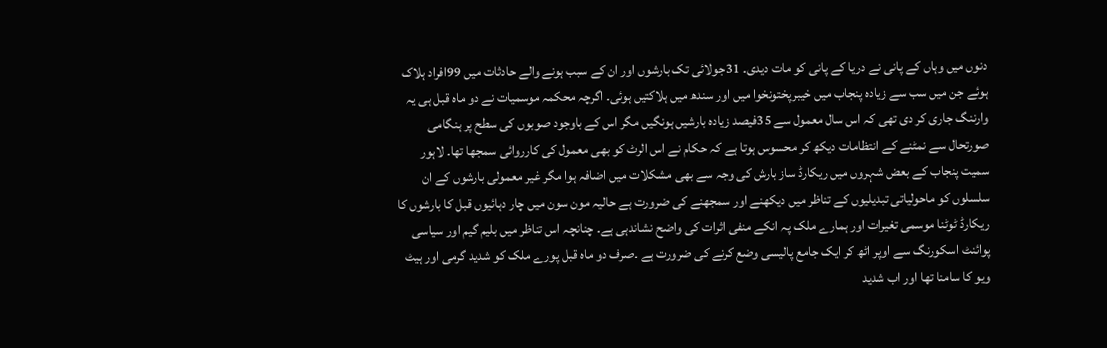دنوں میں وہاں کے پانی نے دریا کے پانی کو مات دیدی۔ 31جولائی تک بارشوں اور ان کے سبب ہونے والے حادثات میں 99افراد ہلاک ہوئے جن میں سب سے زیادہ پنجاب میں خیبرپختونخوا میں اور سندھ میں ہلاکتیں ہوئی۔ اگرچہ محکمہ موسمیات نے دو ماہ قبل ہی یہ وارننگ جاری کر دی تھی کہ اس سال معمول سے 35فیصد زیادہ بارشیں ہونگیں مگر اس کے باوجود صوبوں کی سطح پر ہنگامی صورتحال سے نمٹنے کے انتظامات دیکھ کر محسوس ہوتا ہے کہ حکام نے اس الرٹ کو بھی معمول کی کارروائی سمجھا تھا۔ لاہور سمیت پنجاب کے بعض شہروں میں ریکارڈ ساز بارش کی وجہ سے بھی مشکلات میں اضافہ ہوا مگر غیر معمولی بارشوں کے ان سلسلوں کو ماحولیاتی تبدیلیوں کے تناظر میں دیکھنے اور سمجھنے کی ضرورت ہے حالیہ مون سون میں چار دہائیوں قبل کا بارشوں کا ریکارڈ ٹوٹنا موسمی تغیرات اور ہمارے ملک پہ انکے منفی اثرات کی واضح نشاندہی ہے۔ چنانچہ اس تناظر میں بلیم گیم اور سیاسی پوائنٹ اسکورنگ سے اوپر اٹھ کر ایک جامع پالیسی وضع کرنے کی ضرورت ہے ۔صرف دو ماہ قبل پورے ملک کو شدید گرمی اور ہیٹ ویو کا سامنا تھا اور اب شدید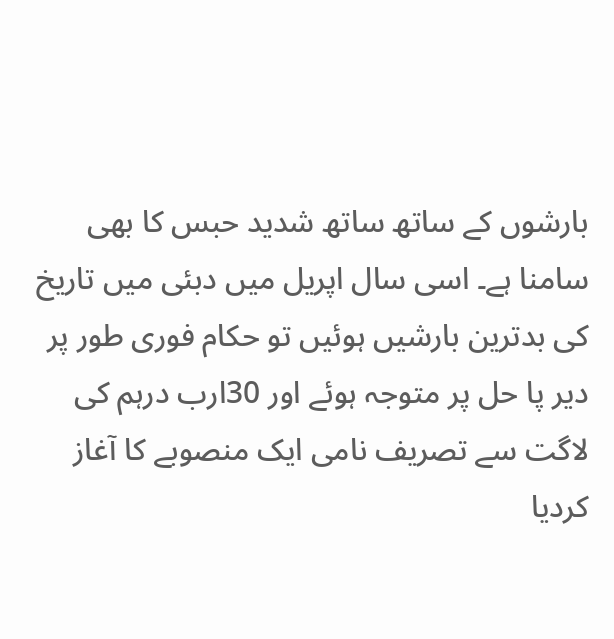بارشوں کے ساتھ ساتھ شدید حبس کا بھی سامنا ہے۔ اسی سال اپریل میں دبئی میں تاریخ کی بدترین بارشیں ہوئیں تو حکام فوری طور پر دیر پا حل پر متوجہ ہوئے اور 30ارب درہم کی لاگت سے تصریف نامی ایک منصوبے کا آغاز کردیا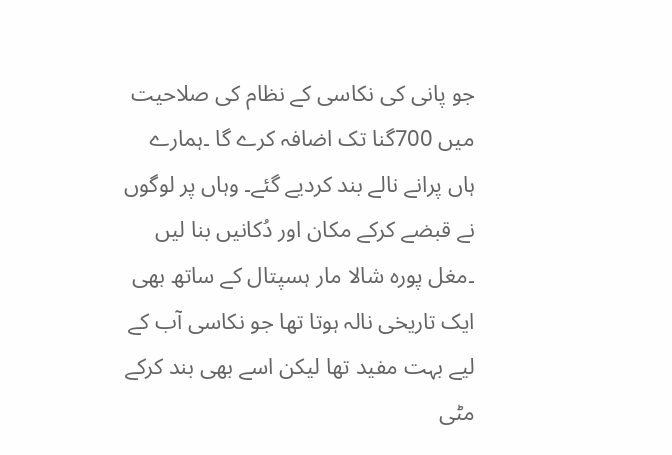جو پانی کی نکاسی کے نظام کی صلاحیت میں 700گنا تک اضافہ کرے گا ۔ہمارے ہاں پرانے نالے بند کردیے گئے۔ وہاں پر لوگوں نے قبضے کرکے مکان اور دُکانیں بنا لیں ۔مغل پورہ شالا مار ہسپتال کے ساتھ بھی ایک تاریخی نالہ ہوتا تھا جو نکاسی آب کے لیے بہت مفید تھا لیکن اسے بھی بند کرکے مٹی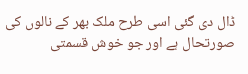ڈال دی گئی اسی طرح ملک بھر کے نالوں کی صورتحال ہے اور جو خوش قسمتی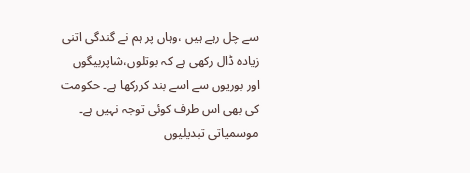سے چل رہے ہیں ،وہاں پر ہم نے گندگی اتنی زیادہ ڈال رکھی ہے کہ بوتلوں،شاپربیگوں اور بوریوں سے اسے بند کررکھا ہے۔ حکومت کی بھی اس طرف کوئی توجہ نہیں ہے۔ موسمیاتی تبدیلیوں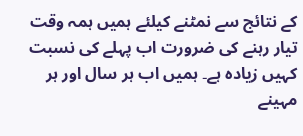کے نتائج سے نمٹنے کیلئے ہمیں ہمہ وقت تیار رہنے کی ضرورت اب پہلے کی نسبت کہیں زیادہ ہے۔ ہمیں اب ہر سال اور ہر مہینے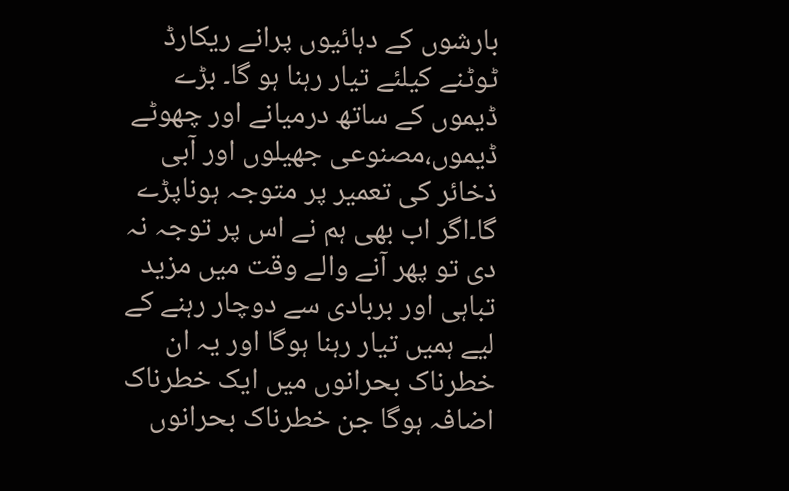بارشوں کے دہائیوں پرانے ریکارڈ ٹوٹنے کیلئے تیار رہنا ہو گا۔ بڑے ڈیموں کے ساتھ درمیانے اور چھوٹے ڈیموں،مصنوعی جھیلوں اور آبی ذخائر کی تعمیر پر متوجہ ہوناپڑے گا۔اگر اب بھی ہم نے اس پر توجہ نہ دی تو پھر آنے والے وقت میں مزید تباہی اور بربادی سے دوچار رہنے کے لیے ہمیں تیار رہنا ہوگا اور یہ ان خطرناک بحرانوں میں ایک خطرناک اضافہ ہوگا جن خطرناک بحرانوں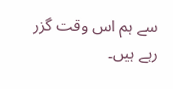سے ہم اس وقت گزر رہے ہیں۔